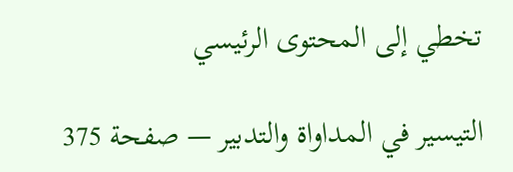تخطي إلى المحتوى الرئيسي

التيسير في المداواة والتدبير — صفحة 375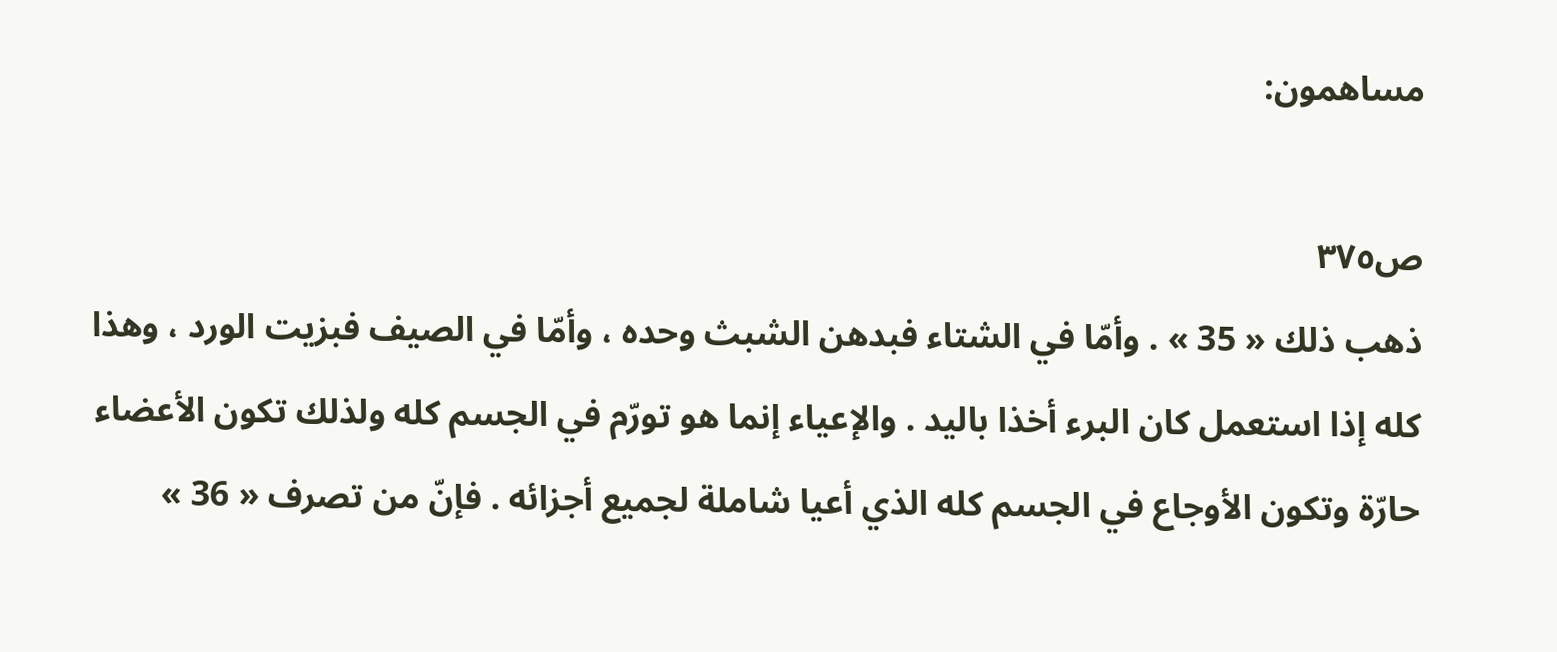مساهمون:

ص٣٧٥
ذهب ذلك « 35 » . وأمّا في الشتاء فبدهن الشبث وحده ، وأمّا في الصيف فبزيت الورد ، وهذا كله إذا استعمل كان البرء أخذا باليد . والإعياء إنما هو تورّم في الجسم كله ولذلك تكون الأعضاء حارّة وتكون الأوجاع في الجسم كله الذي أعيا شاملة لجميع أجزائه . فإنّ من تصرف « 36 »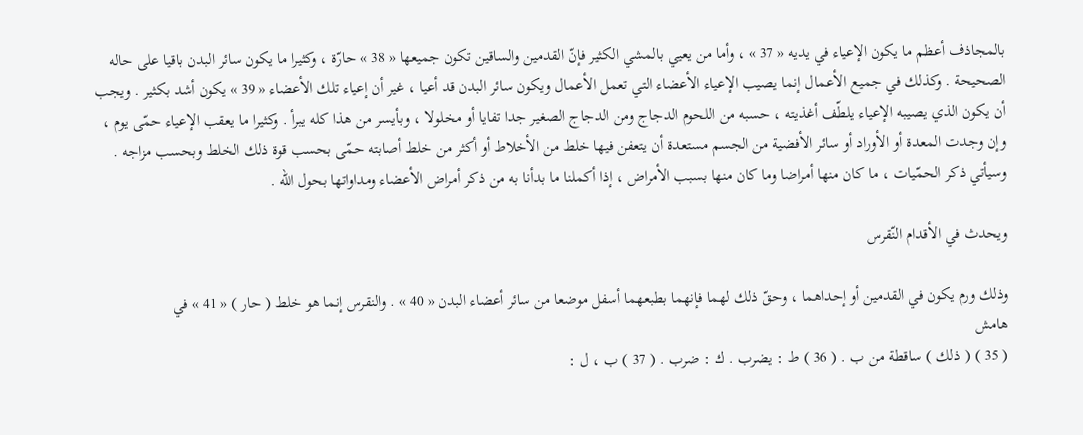بالمجاذف أعظم ما يكون الإعياء في يديه « 37 » ، وأما من يعيي بالمشي الكثير فإنّ القدمين والساقين تكون جميعها « 38 » حارّة ، وكثيرا ما يكون سائر البدن باقيا على حاله الصحيحة . وكذلك في جميع الأعمال إنما يصيب الإعياء الأعضاء التي تعمل الأعمال ويكون سائر البدن قد أعيا ، غير أن إعياء تلك الأعضاء « 39 » يكون أشد بكثير . ويجب أن يكون الذي يصيبه الإعياء يلطّف أغذيته ، حسبه من اللحوم الدجاج ومن الدجاج الصغير جدا تفايا أو مخلولا ، وبأيسر من هذا كله يبرأ . وكثيرا ما يعقب الإعياء حمّى يوم ، وإن وجدت المعدة أو الأوراد أو سائر الأفضية من الجسم مستعدة أن يتعفن فيها خلط من الأخلاط أو أكثر من خلط أصابته حمّى بحسب قوة ذلك الخلط وبحسب مزاجه . وسيأتي ذكر الحمّيات ، ما كان منها أمراضا وما كان منها بسبب الأمراض ، إذا أكملنا ما بدأنا به من ذكر أمراض الأعضاء ومداواتها بحول اللّه .

ويحدث في الأقدام النّقرس

وذلك ورم يكون في القدمين أو إحداهما ، وحقّ ذلك لهما فإنهما بطبعهما أسفل موضعا من سائر أعضاء البدن « 40 » . والنقرس إنما هو خلط ( حار ) « 41 » في
هامش
( 35 ) ( ذلك ) ساقطة من ب . ( 36 ) ط : يضرب . ك : ضرب . ( 37 ) ب ، ل :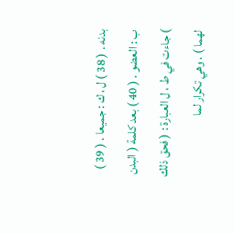بدنه . ( 38 ) ل ، ك : جميعا . ( 39 ) ب : العضو . ( 40 ) بعد كلمة ( البدن ) جاءت في ط ، ل العبارة : ( فحق ذلك لهما ) . وهي تكرار لما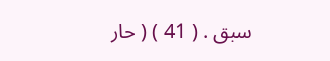سبق . ( 41 ) ( حار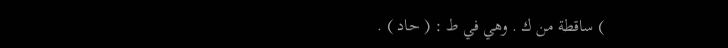) ساقطة من ك . وهي في ط : ( حاد ) .